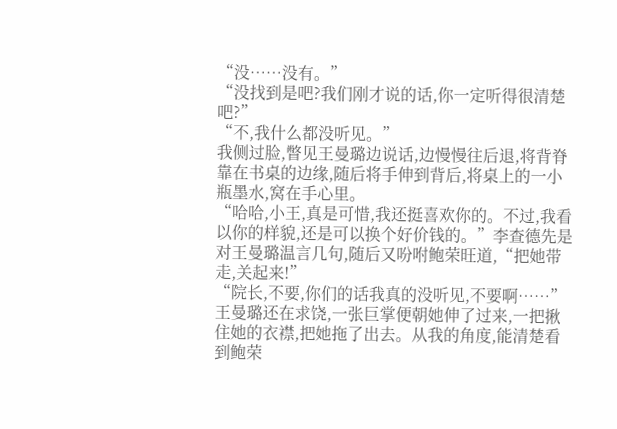“没……没有。”
“没找到是吧?我们刚才说的话,你一定听得很清楚吧?”
“不,我什么都没听见。”
我侧过脸,瞥见王曼璐边说话,边慢慢往后退,将背脊靠在书桌的边缘,随后将手伸到背后,将桌上的一小瓶墨水,窝在手心里。
“哈哈,小王,真是可惜,我还挺喜欢你的。不过,我看以你的样貌,还是可以换个好价钱的。”李查德先是对王曼璐温言几句,随后又吩咐鲍荣旺道,“把她带走,关起来!”
“院长,不要,你们的话我真的没听见,不要啊……”
王曼璐还在求饶,一张巨掌便朝她伸了过来,一把揪住她的衣襟,把她拖了出去。从我的角度,能清楚看到鲍荣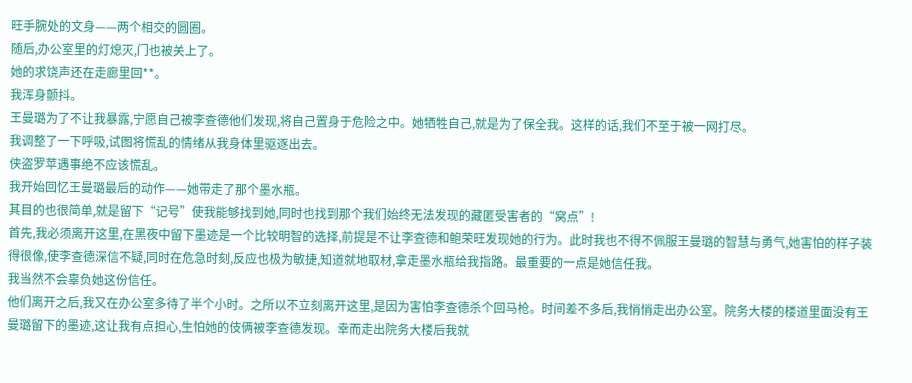旺手腕处的文身——两个相交的圆圈。
随后,办公室里的灯熄灭,门也被关上了。
她的求饶声还在走廊里回**。
我浑身颤抖。
王曼璐为了不让我暴露,宁愿自己被李查德他们发现,将自己置身于危险之中。她牺牲自己,就是为了保全我。这样的话,我们不至于被一网打尽。
我调整了一下呼吸,试图将慌乱的情绪从我身体里驱逐出去。
侠盗罗苹遇事绝不应该慌乱。
我开始回忆王曼璐最后的动作——她带走了那个墨水瓶。
其目的也很简单,就是留下“记号”使我能够找到她,同时也找到那个我们始终无法发现的藏匿受害者的“窝点”!
首先,我必须离开这里,在黑夜中留下墨迹是一个比较明智的选择,前提是不让李查德和鲍荣旺发现她的行为。此时我也不得不佩服王曼璐的智慧与勇气,她害怕的样子装得很像,使李查德深信不疑,同时在危急时刻,反应也极为敏捷,知道就地取材,拿走墨水瓶给我指路。最重要的一点是她信任我。
我当然不会辜负她这份信任。
他们离开之后,我又在办公室多待了半个小时。之所以不立刻离开这里,是因为害怕李查德杀个回马枪。时间差不多后,我悄悄走出办公室。院务大楼的楼道里面没有王曼璐留下的墨迹,这让我有点担心,生怕她的伎俩被李查德发现。幸而走出院务大楼后我就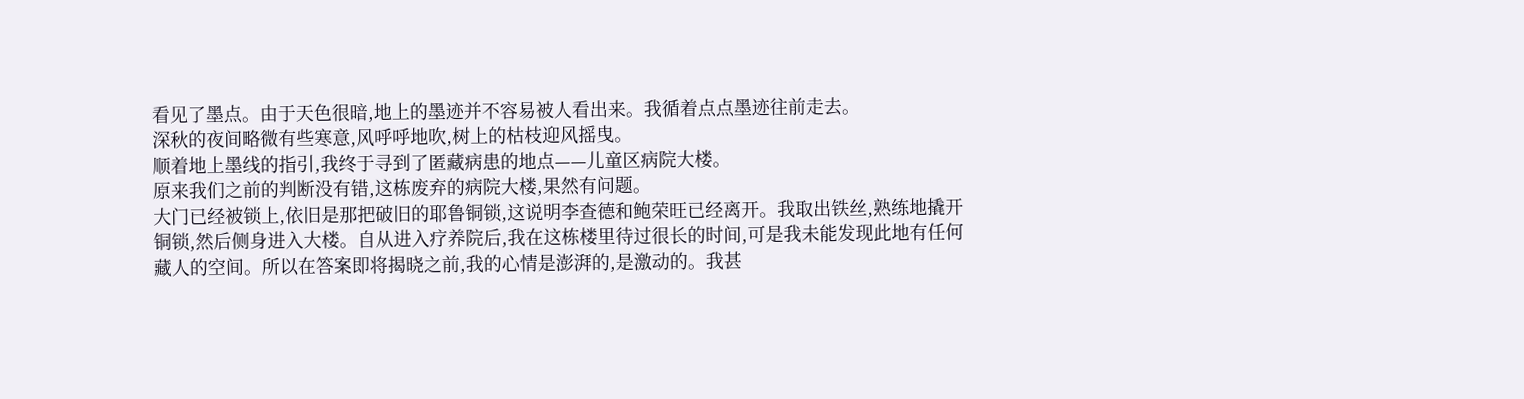看见了墨点。由于天色很暗,地上的墨迹并不容易被人看出来。我循着点点墨迹往前走去。
深秋的夜间略微有些寒意,风呼呼地吹,树上的枯枝迎风摇曳。
顺着地上墨线的指引,我终于寻到了匿藏病患的地点——儿童区病院大楼。
原来我们之前的判断没有错,这栋废弃的病院大楼,果然有问题。
大门已经被锁上,依旧是那把破旧的耶鲁铜锁,这说明李查德和鲍荣旺已经离开。我取出铁丝,熟练地撬开铜锁,然后侧身进入大楼。自从进入疗养院后,我在这栋楼里待过很长的时间,可是我未能发现此地有任何藏人的空间。所以在答案即将揭晓之前,我的心情是澎湃的,是激动的。我甚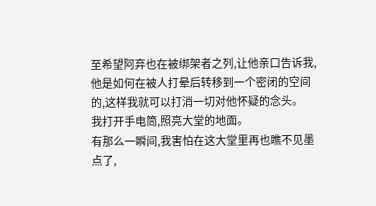至希望阿弃也在被绑架者之列,让他亲口告诉我,他是如何在被人打晕后转移到一个密闭的空间的,这样我就可以打消一切对他怀疑的念头。
我打开手电筒,照亮大堂的地面。
有那么一瞬间,我害怕在这大堂里再也瞧不见墨点了,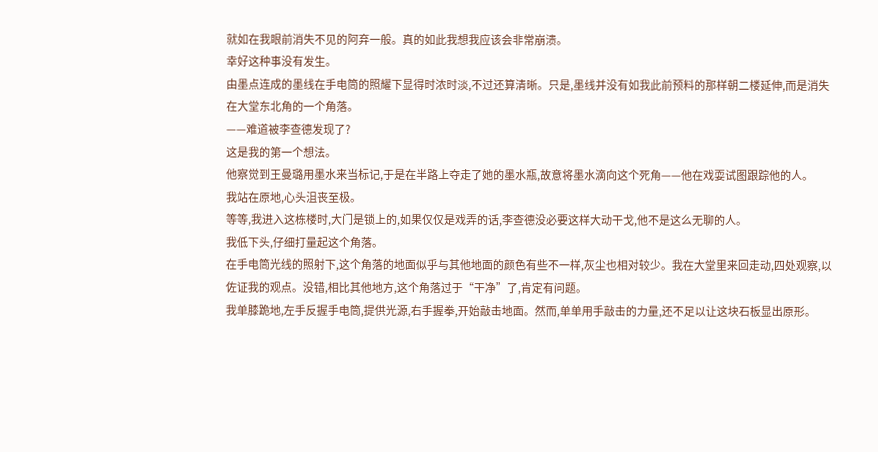就如在我眼前消失不见的阿弃一般。真的如此我想我应该会非常崩溃。
幸好这种事没有发生。
由墨点连成的墨线在手电筒的照耀下显得时浓时淡,不过还算清晰。只是,墨线并没有如我此前预料的那样朝二楼延伸,而是消失在大堂东北角的一个角落。
——难道被李查德发现了?
这是我的第一个想法。
他察觉到王曼璐用墨水来当标记,于是在半路上夺走了她的墨水瓶,故意将墨水滴向这个死角——他在戏耍试图跟踪他的人。
我站在原地,心头沮丧至极。
等等,我进入这栋楼时,大门是锁上的,如果仅仅是戏弄的话,李查德没必要这样大动干戈,他不是这么无聊的人。
我低下头,仔细打量起这个角落。
在手电筒光线的照射下,这个角落的地面似乎与其他地面的颜色有些不一样,灰尘也相对较少。我在大堂里来回走动,四处观察,以佐证我的观点。没错,相比其他地方,这个角落过于“干净”了,肯定有问题。
我单膝跪地,左手反握手电筒,提供光源,右手握拳,开始敲击地面。然而,单单用手敲击的力量,还不足以让这块石板显出原形。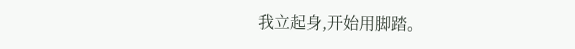我立起身,开始用脚踏。